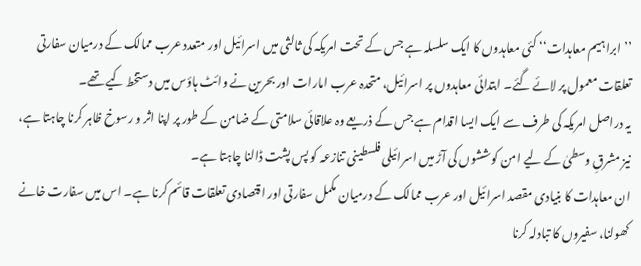’’ ابراہیم معاہدات‘‘ کئی معاہدوں کا ایک سلسلہ ہے جس کے تحت امریکہ کی ثالثی میں اسرائیل اور متعدد عرب ممالک کے درمیان سفارتی تعلقات معمول پر لائے گئے۔ ابتدائی معاہدوں پر اسرائیل، متحدہ عرب امارات اور بحرین نے وائٹ ہاؤس میں دستخط کیے تھے۔
یہ دراصل امریکہ کی طرف سے ایک ایسا اقدام ہے جس کے ذریعے وہ علاقائی سلامتی کے ضامن کے طور پر اپنا اثر و رسوخ ظاہر کرنا چاہتا ہے، نیز مشرقِ وسطیٰ کے لیے امن کوششوں کی آڑ میں اسرائیلی فلسطینی تنازعہ کو پس پشت ڈالنا چاہتا ہے۔
ان معاہدات کا بنیادی مقصد اسرائیل اور عرب ممالک کے درمیان مکمل سفارتی اور اقتصادی تعلقات قائم کرنا ہے۔ اس میں سفارت خانے کھولنا، سفیروں کا تبادلہ کرنا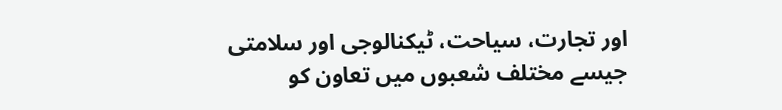اور تجارت، سیاحت، ٹیکنالوجی اور سلامتی جیسے مختلف شعبوں میں تعاون کو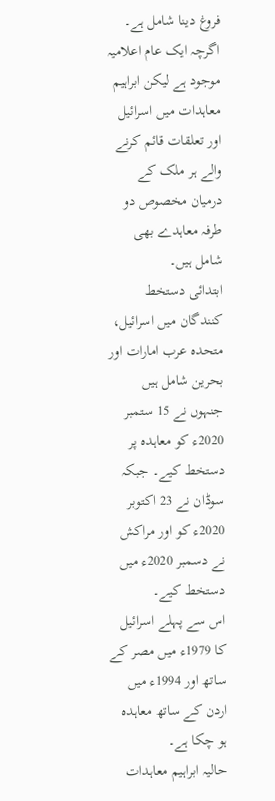فروغ دینا شامل ہے۔
اگرچہ ایک عام اعلامیہ موجود ہے لیکن ابراہیم معاہدات میں اسرائیل اور تعلقات قائم کرنے والے ہر ملک کے درمیان مخصوص دو طرفہ معاہدے بھی شامل ہیں۔
ابتدائی دستخط کنندگان میں اسرائیل، متحدہ عرب امارات اور بحرین شامل ہیں جنہوں نے 15 ستمبر 2020ء کو معاہدہ پر دستخط کیے۔ جبکہ سوڈان نے 23 اکتوبر 2020ء کو اور مراکش نے دسمبر 2020ء میں دستخط کیے۔
اس سے پہلے اسرائیل کا 1979ء میں مصر کے ساتھ اور 1994ء میں اردن کے ساتھ معاہدہ ہو چکا ہے۔
حالیہ ابراہیم معاہدات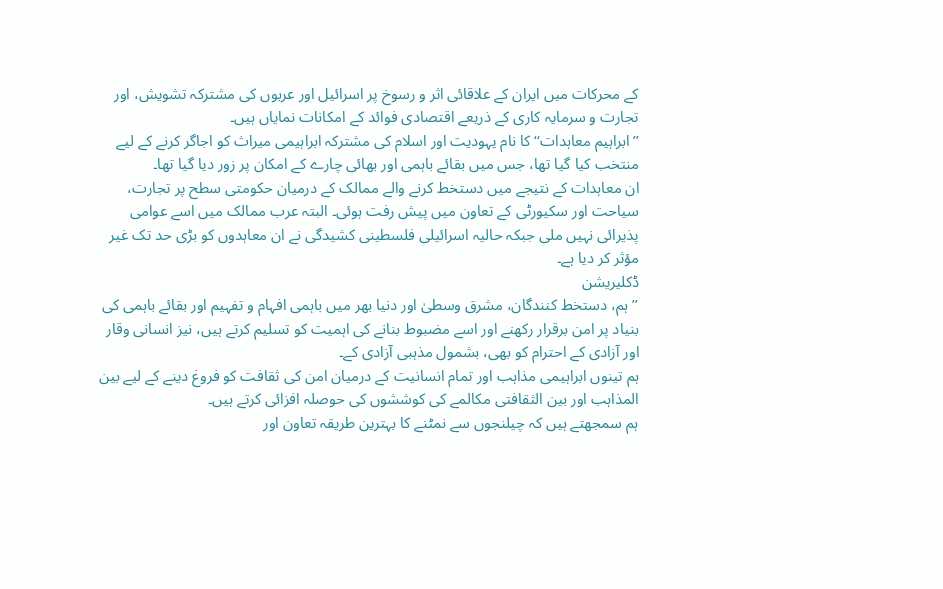کے محرکات میں ایران کے علاقائی اثر و رسوخ پر اسرائیل اور عربوں کی مشترکہ تشویش، اور تجارت و سرمایہ کاری کے ذریعے اقتصادی فوائد کے امکانات نمایاں ہیں۔
’’ابراہیم معاہدات‘‘ کا نام یہودیت اور اسلام کی مشترکہ ابراہیمی میراث کو اجاگر کرنے کے لیے منتخب کیا گیا تھا، جس میں بقائے باہمی اور بھائی چارے کے امکان پر زور دیا گیا تھا۔
ان معاہدات کے نتیجے میں دستخط کرنے والے ممالک کے درمیان حکومتی سطح پر تجارت، سیاحت اور سکیورٹی کے تعاون میں پیش رفت ہوئی۔ البتہ عرب ممالک میں اسے عوامی پذیرائی نہیں ملی جبکہ حالیہ اسرائیلی فلسطینی کشیدگی نے ان معاہدوں کو بڑی حد تک غیر مؤثر کر دیا ہے۔
ڈکلیریشن
’’ہم، دستخط کنندگان، مشرق وسطیٰ اور دنیا بھر میں باہمی افہام و تفہیم اور بقائے باہمی کی بنیاد پر امن برقرار رکھنے اور اسے مضبوط بنانے کی اہمیت کو تسلیم کرتے ہیں، نیز انسانی وقار اور آزادی کے احترام کو بھی، بشمول مذہبی آزادی کے۔
ہم تینوں ابراہیمی مذاہب اور تمام انسانیت کے درمیان امن کی ثقافت کو فروغ دینے کے لیے بین المذاہب اور بین الثقافتی مکالمے کی کوششوں کی حوصلہ افزائی کرتے ہیں۔
ہم سمجھتے ہیں کہ چیلنجوں سے نمٹنے کا بہترین طریقہ تعاون اور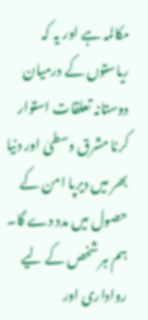مکالمہ ہے اور یہ کہ ریاستوں کے درمیان دوستانہ تعلقات استوار کرنا مشرق وسطیٰ اور دنیا بھر میں دیرپا امن کے حصول میں مدد دے گا۔
ہم ہر شخص کے لیے رواداری اور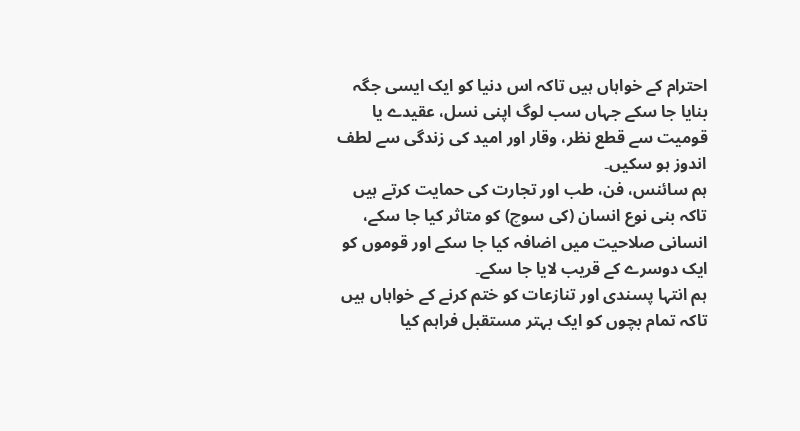احترام کے خواہاں ہیں تاکہ اس دنیا کو ایک ایسی جگہ بنایا جا سکے جہاں سب لوگ اپنی نسل، عقیدے یا قومیت سے قطع نظر، وقار اور امید کی زندگی سے لطف اندوز ہو سکیں۔
ہم سائنس، فن، طب اور تجارت کی حمایت کرتے ہیں تاکہ بنی نوع انسان (کی سوچ) کو متاثر کیا جا سکے، انسانی صلاحیت میں اضافہ کیا جا سکے اور قوموں کو ایک دوسرے کے قریب لایا جا سکے۔
ہم انتہا پسندی اور تنازعات کو ختم کرنے کے خواہاں ہیں تاکہ تمام بچوں کو ایک بہتر مستقبل فراہم کیا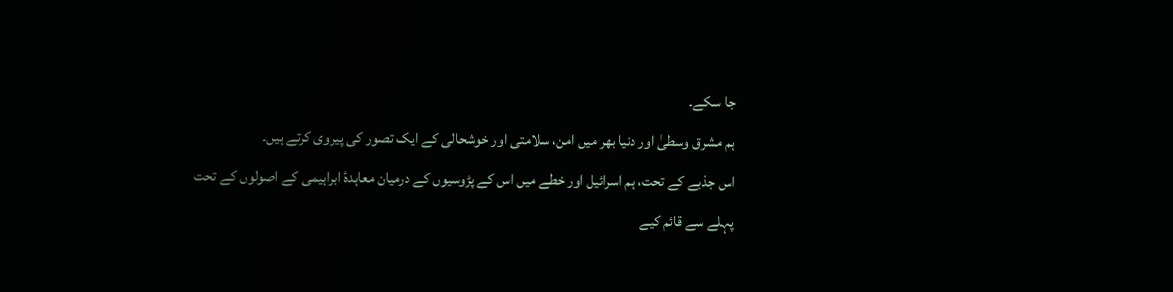جا سکے۔
ہم مشرق وسطیٰ اور دنیا بھر میں امن، سلامتی اور خوشحالی کے ایک تصور کی پیروی کرتے ہیں۔
اس جذبے کے تحت، ہم اسرائیل اور خطے میں اس کے پڑوسیوں کے درمیان معاہدۂ ابراہیمی کے اصولوں کے تحت پہلے سے قائم کیے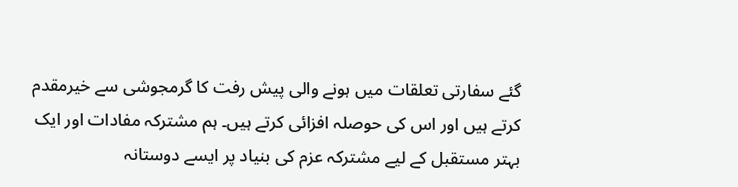گئے سفارتی تعلقات میں ہونے والی پیش رفت کا گرمجوشی سے خیرمقدم کرتے ہیں اور اس کی حوصلہ افزائی کرتے ہیں۔ ہم مشترکہ مفادات اور ایک بہتر مستقبل کے لیے مشترکہ عزم کی بنیاد پر ایسے دوستانہ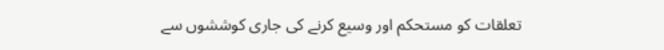تعلقات کو مستحکم اور وسیع کرنے کی جاری کوششوں سے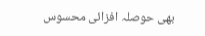بھی حوصلہ افزائی محسوس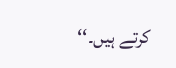کرتے ہیں۔‘‘